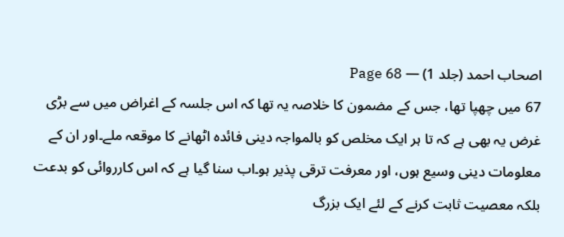اصحاب احمد (جلد 1) — Page 68
67 میں چھپا تھا، جس کے مضمون کا خلاصہ یہ تھا کہ اس جلسہ کے اغراض میں سے بڑی غرض یہ بھی ہے کہ تا ہر ایک مخلص کو بالمواجہ دینی فائدہ اٹھانے کا موقعہ ملے۔اور ان کے معلومات دینی وسیع ہوں، اور معرفت ترقی پذیر ہو۔اب سنا گیا ہے کہ اس کارروائی کو بدعت بلکہ معصیت ثابت کرنے کے لئے ایک بزرگ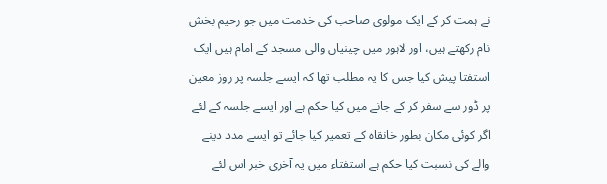نے ہمت کر کے ایک مولوی صاحب کی خدمت میں جو رحیم بخش نام رکھتے ہیں، اور لاہور میں چینیاں والی مسجد کے امام ہیں ایک استفتا پیش کیا جس کا یہ مطلب تھا کہ ایسے جلسہ پر روز معین پر ڈور سے سفر کر کے جانے میں کیا حکم ہے اور ایسے جلسہ کے لئے اگر کوئی مکان بطور خانقاہ کے تعمیر کیا جائے تو ایسے مدد دینے والے کی نسبت کیا حکم ہے استفتاء میں یہ آخری خبر اس لئے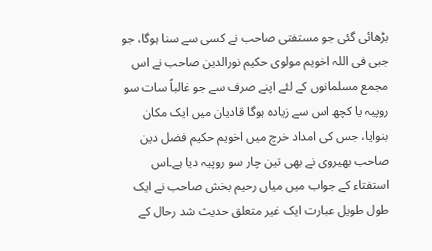بڑھائی گئی جو مستفتی صاحب نے کسی سے سنا ہوگا، جو جبی فی اللہ اخویم مولوی حکیم نورالدین صاحب نے اس مجمع مسلمانوں کے لئے اپنے صرف سے جو غالباً سات سو روپیہ یا کچھ اس سے زیادہ ہوگا قادیان میں ایک مکان بنوایا، جس کی امداد خرچ میں اخویم حکیم فضل دین صاحب بھیروی نے بھی تین چار سو روپیہ دیا ہے۔اس استفتاء کے جواب میں میاں رحیم بخش صاحب نے ایک طول طویل عبارت ایک غیر متعلق حدیث شد رحال کے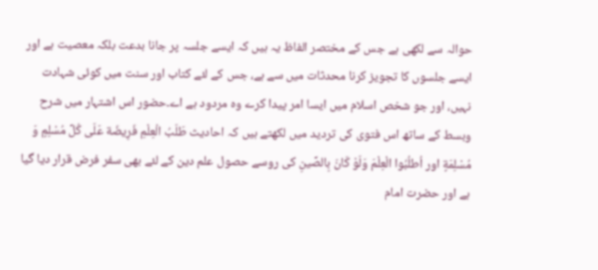حوالہ سے لکھی ہے جس کے مختصر الفاظ یہ ہیں کہ ایسے جلسہ پر جانا بدعت بلکہ معصیت ہے اور ایسے جلسوں کا تجویز کرنا محدثات میں سے ہے، جس کے لئے کتاب اور سنت میں کوئی شہادت نہیں، اور جو شخص اسلام میں ایسا امر پیدا کرے وہ مردود ہے اے۔حضور اس اشتہار میں شرح وبسط کے ساتھ اس فتوی کی تردید میں لکھتے ہیں کہ احادیث طَلَبُ الْعِلْمِ فَرِيضَة عَلَى كُلِّ مُسْلِمٍ وَ مُسْلِمَةٍ اور اُطلُبُوا الْعِلْمَ وَلَوْ كَانَ بِالصِّينِ کی روسے حصول علم دین کے لئے بھی سفر فرض قرار دیا گیا ہے اور حضرت امام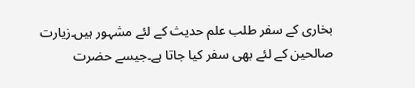بخاری کے سفر طلب علم حدیث کے لئے مشہور ہیں۔زیارت صالحین کے لئے بھی سفر کیا جاتا ہے۔جیسے حضرت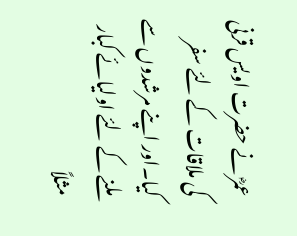عمرؓ نے حضرت اویس قرنی کی ملاقات کے لئے سفر کیا۔اور اپنے مرشدوں سے ملنے کے لئے اولیائے کبار مثلاً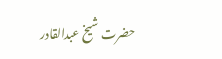حضرت شیخ عبدالقادر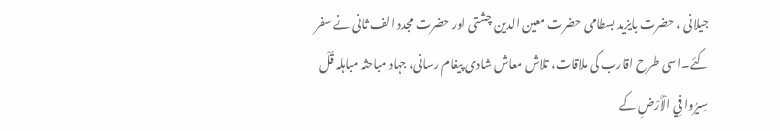جیلانی ، حضرت بایزید بسطامی حضرت معین الدین چشتی اور حضرت مجدد الف ثانی نے سفر کئے۔اسی طرح اقارب کی ملاقات، تلاش معاش شادی پیغام رسانی، جہاد مباحثہ مباہلہ قُلْ سِيرُوا فِي الْأَرْضِ کے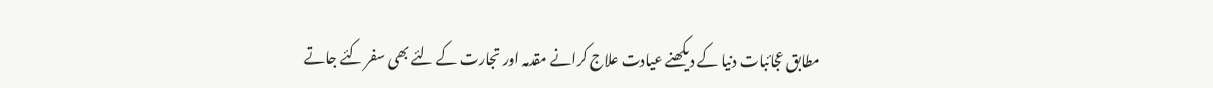مطابق عجائبات دنیا کے دیکھنے عیادت علاج کرانے مقدمہ اور تجارت کے لئے بھی سفر کئے جاتے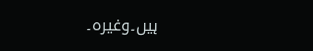ہیں۔وغیرہ۔